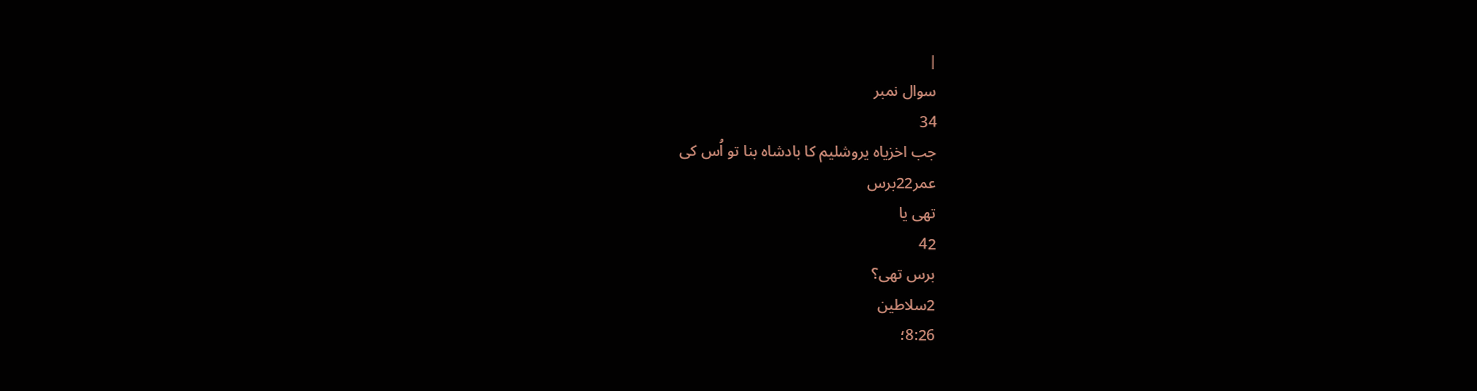|
سوال نمبر
34
جب اخزیاہ یروشلیم کا بادشاہ بنا تو اُس کی
عمر22برس
تھی یا
42
برس تھی؟
2سلاطین
8:26؛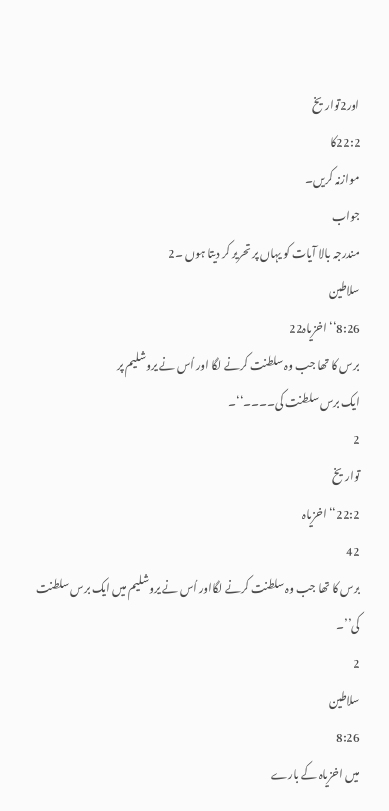اور2تواریخ
22:2کا
موازنہ کریں۔
جواب
مندرجہ بالا آیات کو یہاں پر تحریر کر دیتا ہوں ۔2
سلاطین
8:26‘‘اخزیاہ22
برس کا تھا جب وہ سلطنت کرنے لگا اور اُس نے یروشلیم پر
ایک برس سلطنت کی۔۔۔۔‘‘۔
2
تواریخ
22:2‘‘اخزیاہ
42
برس کا تھا جب وہ سلطنت کرنے لگااور اُس نے یروشلیم میں ایک برس سلطنت
کی’’۔
2
سلاطین
8:26
میں اخزیاہ کے بارے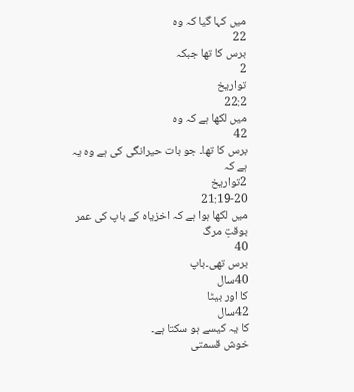میں کہا گیا کہ وہ
22
برس کا تھا جبکہ
2
تواریخ
22:2
میں لکھا ہے کہ وہ
42
برس کا تھا۔ جو بات حیرانگی کی ہے وہ یہ ہے کہ
2تواریخ
21:19-20
میں لکھا ہوا ہے کہ اخزیاہ کے باپ کی عمر بوقتِ مرگ
40
برس تھی۔باپ
40سال
کا اور بیٹا
42سال
کا یہ کیسے ہو سکتا ہے۔
خوش قسمتی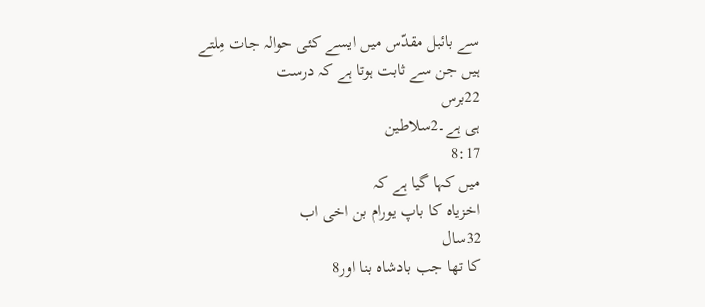سے بائبل مقدّس میں ایسے کئی حوالہ جات مِلتے
ہیں جن سے ثابت ہوتا ہے کہ درست
22برس
ہی ہے۔2سلاطین
8:17
میں کہا گیا ہے کہ
اخزیاہ کا باپ یورام بن اخی اب
32سال
کا تھا جب بادشاہ بنا اور8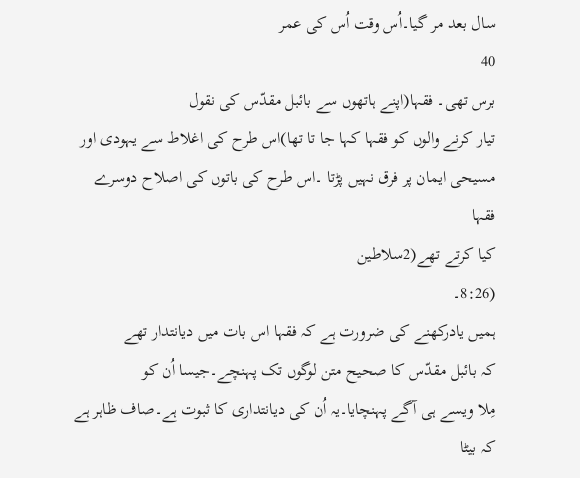سال بعد مر گیا۔اُس وقت اُس کی عمر
40
برس تھی۔ فقہا(اپنے ہاتھوں سے بائبل مقدّس کی نقول
تیار کرنے والوں کو فقہا کہا جا تا تھا)اس طرح کی اغلاط سے یہودی اور
مسیحی ایمان پر فرق نہیں پڑتا ۔اس طرح کی باتوں کی اصلاح دوسرے فقہا
کیا کرتے تھے(2سلاطین
(8:26۔
ہمیں یادرکھنے کی ضرورت ہے کہ فقہا اس بات میں دیانتدار تھے
کہ بائبل مقدّس کا صحیح متن لوگوں تک پہنچے۔جیسا اُن کو
مِلا ویسے ہی آگے پہنچایا۔یہ اُن کی دیانتداری کا ثبوت ہے۔صاف ظاہر ہے
کہ بیٹا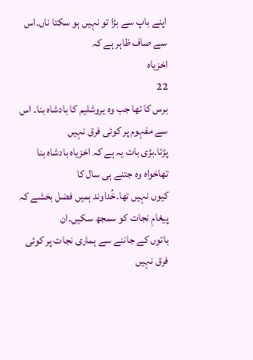اپنے باپ سے بڑا تو نہیں ہو سکتا ناں۔اس سے صاف ظاہر ہے کہ
اخزیاہ
22
برس کا تھا جب وہ یروشلیم کا بادشاہ بنا۔ اس سے مفہوم پر کوئی فرق نہیں
پڑتا۔بڑی بات یہ ہے کہ اخزیاہ بادشاہ بنا تھاخواہ وہ جتنے ہی سال کا
کیوں نہیں تھا۔خُداوند ہمیں فضل بخشے کہ پیغامِ نجات کو سمجھ سکیں۔ان
باتوں کے جاننے سے ہماری نجات پر کوئی فرق نہیں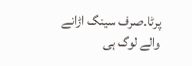پرٹا۔صرف سینگ اڑانے
والے لوگ ہی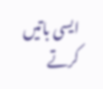ایسی باتیں کرتے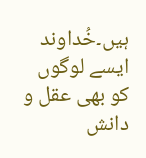ہیں۔خُداوند
ایسے لوگوں کو بھی عقل و دانش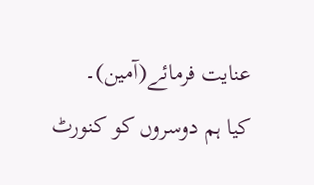عنایت فرمائے(آمین)۔
کیا ہم دوسروں کو کنورٹ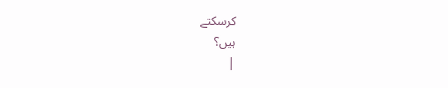کرسکتے
ہیں؟
|